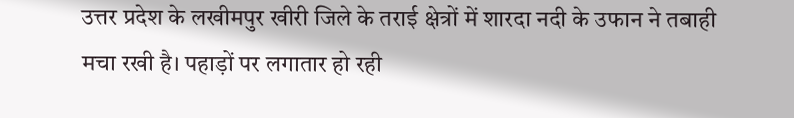उत्तर प्रदेश के लखीमपुर खीरी जिले के तराई क्षेत्रों में शारदा नदी के उफान ने तबाही मचा रखी है। पहाड़ों पर लगातार हो रही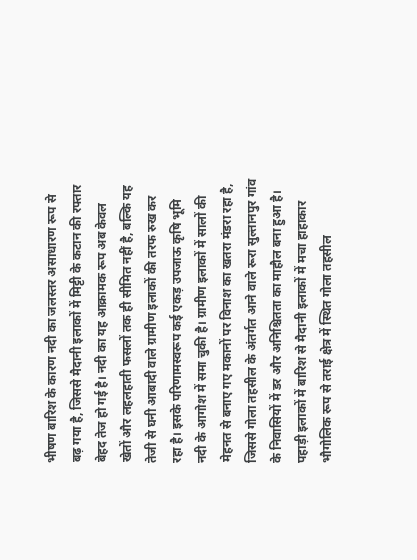भीषण बारिश के कारण नदी का जलस्तर असाधारण रूप से बढ़ गया है, जिससे मैदानी इलाकों में मिट्टी के कटान की रफ्तार बेहद तेज हो गई है। नदी का यह आक्रामक रूप अब केवल खेतों और लहलहाती फसलों तक ही सीमित नहीं है, बल्कि यह तेजी से घनी आबादी वाले ग्रामीण इलाकों की तरफ रुख कर रहा है। इसके परिणामस्वरूप कई एकड़ उपजाऊ कृषि भूमि नदी के आगोश में समा चुकी है। ग्रामीण इलाकों में सालों की मेहनत से बनाए गए मकानों पर विनाश का खतरा मंडरा रहा है, जिससे गोला तहसील के अंतर्गत आने वाले रूरा सुल्तानपुर गांव के निवासियों में डर और अनिश्चितता का माहौल बना हुआ है।
पहाड़ी इलाकों में बारिश से मैदानी इलाकों में मचा हाहाकार
भौगोलिक रूप से तराई क्षेत्र में स्थित गोला तहसील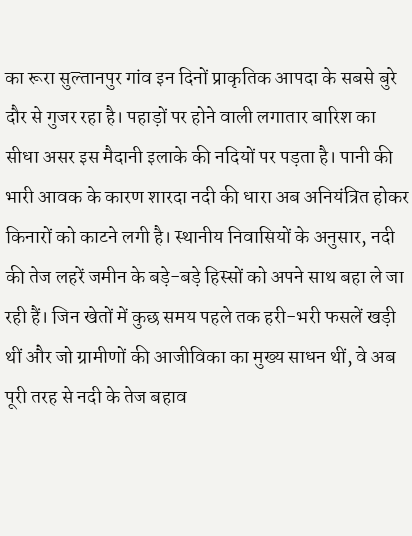का रूरा सुल्तानपुर गांव इन दिनों प्राकृतिक आपदा के सबसे बुरे दौर से गुजर रहा है। पहाड़ों पर होने वाली लगातार बारिश का सीधा असर इस मैदानी इलाके की नदियों पर पड़ता है। पानी की भारी आवक के कारण शारदा नदी की धारा अब अनियंत्रित होकर किनारों को काटने लगी है। स्थानीय निवासियों के अनुसार, नदी की तेज लहरें जमीन के बड़े-बड़े हिस्सों को अपने साथ बहा ले जा रही हैं। जिन खेतों में कुछ समय पहले तक हरी-भरी फसलें खड़ी थीं और जो ग्रामीणों की आजीविका का मुख्य साधन थीं, वे अब पूरी तरह से नदी के तेज बहाव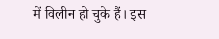में विलीन हो चुके हैं। इस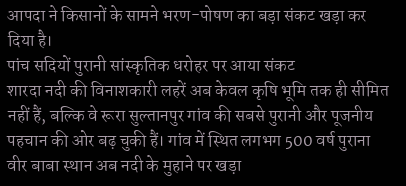आपदा ने किसानों के सामने भरण-पोषण का बड़ा संकट खड़ा कर दिया है।
पांच सदियों पुरानी सांस्कृतिक धरोहर पर आया संकट
शारदा नदी की विनाशकारी लहरें अब केवल कृषि भूमि तक ही सीमित नहीं हैं, बल्कि वे रूरा सुल्तानपुर गांव की सबसे पुरानी और पूजनीय पहचान की ओर बढ़ चुकी हैं। गांव में स्थित लगभग 500 वर्ष पुराना वीर बाबा स्थान अब नदी के मुहाने पर खड़ा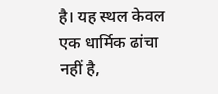है। यह स्थल केवल एक धार्मिक ढांचा नहीं है,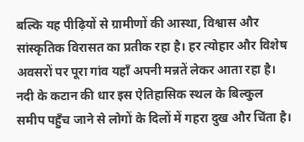बल्कि यह पीढ़ियों से ग्रामीणों की आस्था, विश्वास और सांस्कृतिक विरासत का प्रतीक रहा है। हर त्योहार और विशेष अवसरों पर पूरा गांव यहाँ अपनी मन्नतें लेकर आता रहा है। नदी के कटान की धार इस ऐतिहासिक स्थल के बिल्कुल समीप पहुँच जाने से लोगों के दिलों में गहरा दुख और चिंता है।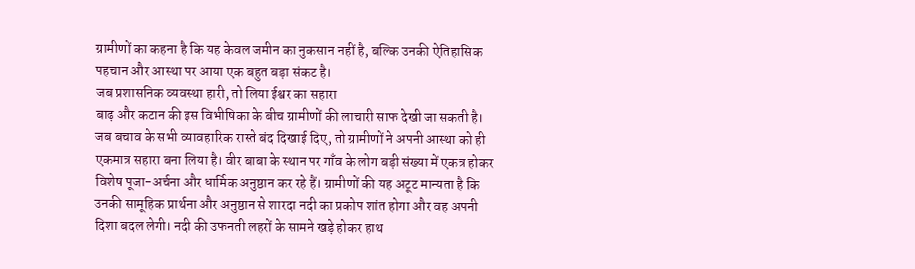ग्रामीणों का कहना है कि यह केवल जमीन का नुकसान नहीं है, बल्कि उनकी ऐतिहासिक पहचान और आस्था पर आया एक बहुत बड़ा संकट है।
जब प्रशासनिक व्यवस्था हारी, तो लिया ईश्वर का सहारा
बाढ़ और कटान की इस विभीषिका के बीच ग्रामीणों की लाचारी साफ देखी जा सकती है। जब बचाव के सभी व्यावहारिक रास्ते बंद दिखाई दिए, तो ग्रामीणों ने अपनी आस्था को ही एकमात्र सहारा बना लिया है। वीर बाबा के स्थान पर गाँव के लोग बड़ी संख्या में एकत्र होकर विशेष पूजा-अर्चना और धार्मिक अनुष्ठान कर रहे हैं। ग्रामीणों की यह अटूट मान्यता है कि उनकी सामूहिक प्रार्थना और अनुष्ठान से शारदा नदी का प्रकोप शांत होगा और वह अपनी दिशा बदल लेगी। नदी की उफनती लहरों के सामने खड़े होकर हाथ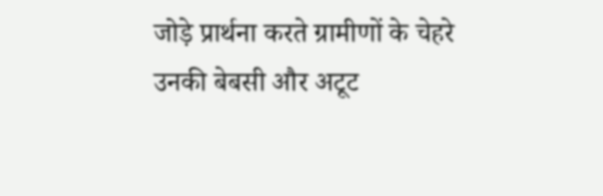जोड़े प्रार्थना करते ग्रामीणों के चेहरे उनकी बेबसी और अटूट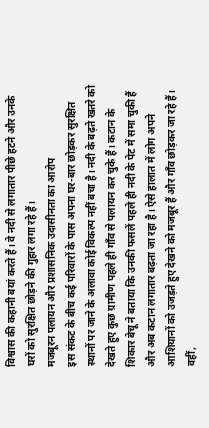विश्वास की कहानी बयां करते हैं। वे नदी से लगातार पीछे हटने और उनके घरों को सुरक्षित छोड़ने की गुहार लगा रहे हैं।
मजबूरन पलायन और प्रशासनिक उदासीनता का आरोप
इस संकट के बीच कई परिवारों के पास अपना घर-बार छोड़कर सुरक्षित स्थानों पर जाने के अलावा कोई विकल्प नहीं बचा है। नदी के बढ़ते खतरे को देखते हुए कुछ ग्रामीण पहले ही गाँव से पलायन कर चुके हैं। कटान के शिकार बेचू ने बताया कि उनकी फसलें पहले ही नदी के पेट में समा चुकी हैं और अब कटान लगातार बढ़ता जा रहा है। ऐसे हालात में लोग अपने आशियानों को उजड़ते हुए देखने को मजबूर हैं और गाँव छोड़कर जा रहे हैं। वहीं,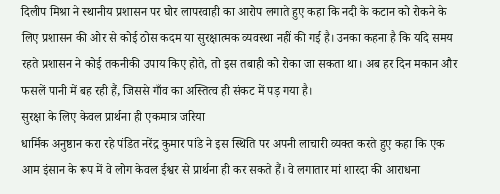दिलीप मिश्रा ने स्थानीय प्रशासन पर घोर लापरवाही का आरोप लगाते हुए कहा कि नदी के कटान को रोकने के लिए प्रशासन की ओर से कोई ठोस कदम या सुरक्षात्मक व्यवस्था नहीं की गई है। उनका कहना है कि यदि समय रहते प्रशासन ने कोई तकनीकी उपाय किए होते, तो इस तबाही को रोका जा सकता था। अब हर दिन मकान और फसलें पानी में बह रही हैं, जिससे गाँव का अस्तित्व ही संकट में पड़ गया है।
सुरक्षा के लिए केवल प्रार्थना ही एकमात्र जरिया
धार्मिक अनुष्ठान करा रहे पंडित नरेंद्र कुमार पांडे ने इस स्थिति पर अपनी लाचारी व्यक्त करते हुए कहा कि एक आम इंसान के रूप में वे लोग केवल ईश्वर से प्रार्थना ही कर सकते हैं। वे लगातार मां शारदा की आराधना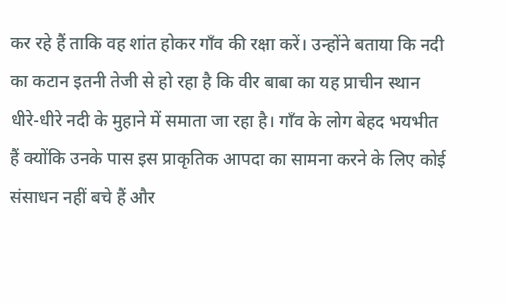कर रहे हैं ताकि वह शांत होकर गाँव की रक्षा करें। उन्होंने बताया कि नदी का कटान इतनी तेजी से हो रहा है कि वीर बाबा का यह प्राचीन स्थान धीरे-धीरे नदी के मुहाने में समाता जा रहा है। गाँव के लोग बेहद भयभीत हैं क्योंकि उनके पास इस प्राकृतिक आपदा का सामना करने के लिए कोई संसाधन नहीं बचे हैं और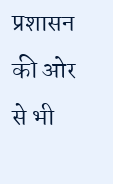प्रशासन की ओर से भी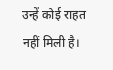उन्हें कोई राहत नहीं मिली है।